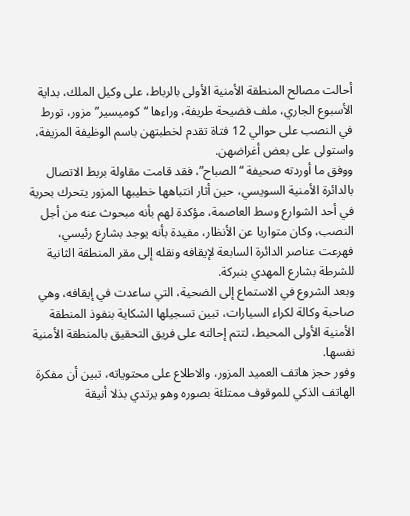أحالت مصالح المنطقة الأمنية الأولى بالرباط، على وكيل الملك، بداية الأسبوع الجاري، ملف فضيحة طريفة، وراءها “كوميسير” مزور، تورط في النصب على حوالي 12 فتاة تقدم لخطبتهن باسم الوظيفة المزيفة، واستولى على بعض أغراضهن.
ووفق ما أوردته صحيفة “الصباح”، فقد قامت مقاولة بربط الاتصال بالدائرة الأمنية السويسي، حين أثار انتباهها خطيبها المزور يتحرك بحرية في أحد الشوارع وسط العاصمة، مؤكدة لهم بأنه مبحوث عنه من أجل النصب، وكان متواريا عن الأنظار، مفيدة بأنه يوجد بشارع رئيسي، فهرعت عناصر الدائرة السابعة لإيقافه ونقله إلى مقر المنطقة الثانية للشرطة بشارع المهدي بنبركة.
وبعد الشروع في الاستماع إلى الضحية، التي ساعدت في إيقافه، وهي صاحبة وكالة لكراء السيارات، تبين تسجيلها الشكاية بنفوذ المنطقة الأمنية الأولى المحيط، لتتم إحالته على فريق التحقيق بالمنطقة الأمنية نفسها.
وفور حجز هاتف العميد المزور، والاطلاع على محتوياته، تبين أن مفكرة الهاتف الذكي للموقوف ممتلئة بصوره وهو يرتدي بذلا أنيقة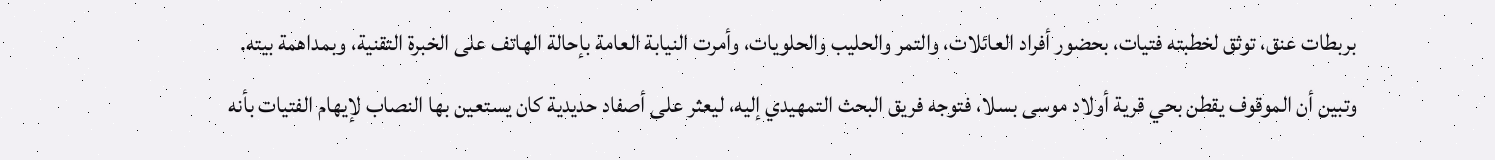بربطات عنق، توثق لخطبته فتيات، بحضور أفراد العائلات، والتمر والحليب والحلويات، وأمرت النيابة العامة بإحالة الهاتف على الخبرة التقنية، وبمداهمة بيته.
وتبين أن الموقوف يقطن بحي قرية أولاد موسى بسلا، فتوجه فريق البحث التمهيدي إليه، ليعثر على أصفاد حديدية كان يستعين بها النصاب لإيهام الفتيات بأنه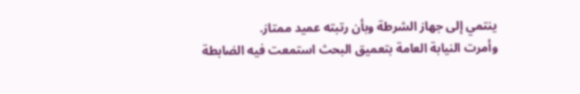ينتمي إلى جهاز الشرطة وبأن رتبته عميد ممتاز.
وأمرت النيابة العامة بتعميق البحث استمعت فيه الضابطة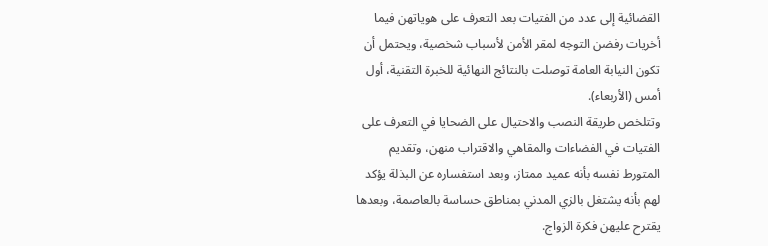القضائية إلى عدد من الفتيات بعد التعرف على هوياتهن فيما أخريات رفضن التوجه لمقر الأمن لأسباب شخصية، ويحتمل أن تكون النيابة العامة توصلت بالنتائج النهائية للخبرة التقنية، أول أمس (الأربعاء).
وتتلخص طريقة النصب والاحتيال على الضحايا في التعرف على الفتيات في الفضاءات والمقاهي والاقتراب منهن، وتقديم المتورط نفسه بأنه عميد ممتاز، وبعد استفساره عن البذلة يؤكد لهم بأنه يشتغل بالزي المدني بمناطق حساسة بالعاصمة، وبعدها يقترح عليهن فكرة الزواج.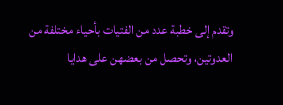وتقدم إلى خطبة عدد من الفتيات بأحياء مختلفة من العدوتين، وتحصل من بعضهن على هدايا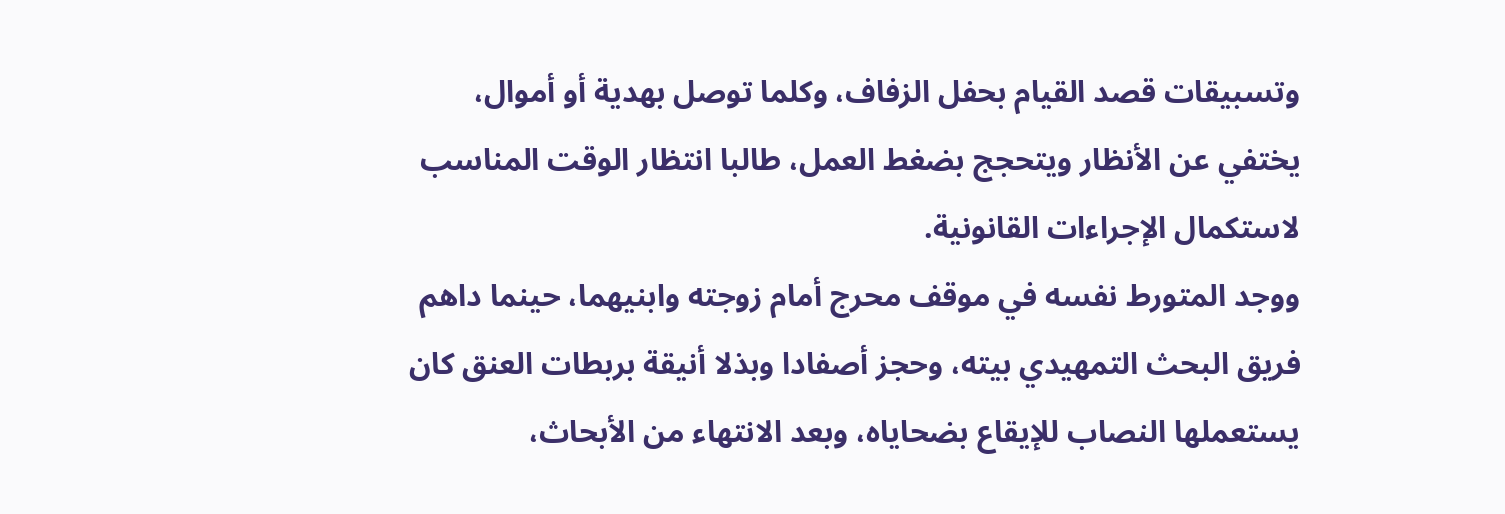وتسبيقات قصد القيام بحفل الزفاف، وكلما توصل بهدية أو أموال، يختفي عن الأنظار ويتحجج بضغط العمل، طالبا انتظار الوقت المناسب لاستكمال الإجراءات القانونية.
ووجد المتورط نفسه في موقف محرج أمام زوجته وابنيهما، حينما داهم فريق البحث التمهيدي بيته، وحجز أصفادا وبذلا أنيقة بربطات العنق كان يستعملها النصاب للإيقاع بضحاياه، وبعد الانتهاء من الأبحاث،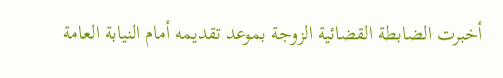أخبرت الضابطة القضائية الزوجة بموعد تقديمه أمام النيابة العامة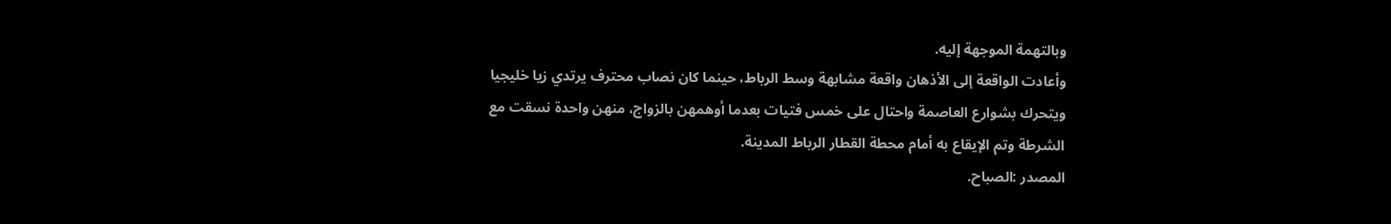وبالتهمة الموجهة إليه.
وأعادت الواقعة إلى الأذهان واقعة مشابهة وسط الرباط، حينما كان نصاب محترف يرتدي زيا خليجيا ويتحرك بشوارع العاصمة واحتال على خمس فتيات بعدما أوهمهن بالزواج، منهن واحدة نسقت مع الشرطة وتم الإيقاع به أمام محطة القطار الرباط المدينة.
المصدر :الصباح.